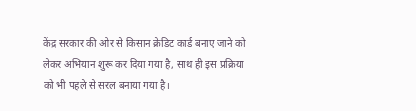केंद्र सरकार की ओर से किसान क्रेडिट कार्ड बनाए जाने को लेकर अभियान शुरू कर दिया गया है, साथ ही इस प्रक्रिया को भी पहले से सरल बनाया गया है।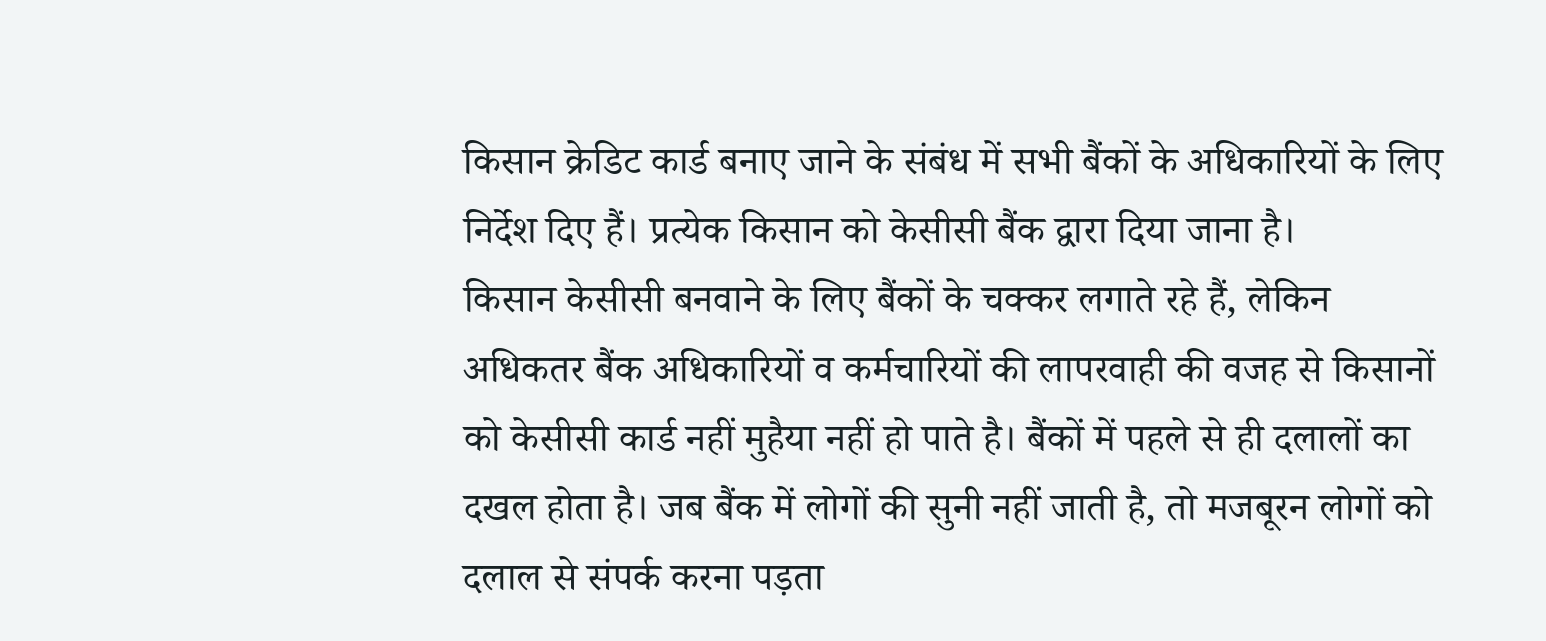किसान क्रेडिट कार्ड बनाए जाने के संबंध में सभी बैंकों के अधिकारियों के लिए निर्देश दिए हैं। प्रत्येक किसान को केसीसी बैंक द्वारा दिया जाना है।
किसान केसीसी बनवाने के लिए बैंकों के चक्कर लगाते रहे हैं, लेकिन अधिकतर बैंक अधिकारियों व कर्मचारियों की लापरवाही की वजह से किसानों को केसीसी कार्ड नहीं मुहैया नहीं हो पाते है। बैंकों में पहले से ही दलालों का दखल होता है। जब बैंक में लोगों की सुनी नहीं जाती है, तो मजबूरन लोगों को दलाल से संपर्क करना पड़ता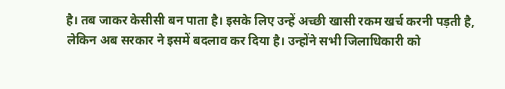है। तब जाकर केसीसी बन पाता है। इसके लिए उन्हें अच्छी खासी रकम खर्च करनी पड़ती है, लेकिन अब सरकार ने इसमें बदलाव कर दिया है। उन्होंने सभी जिलाधिकारी को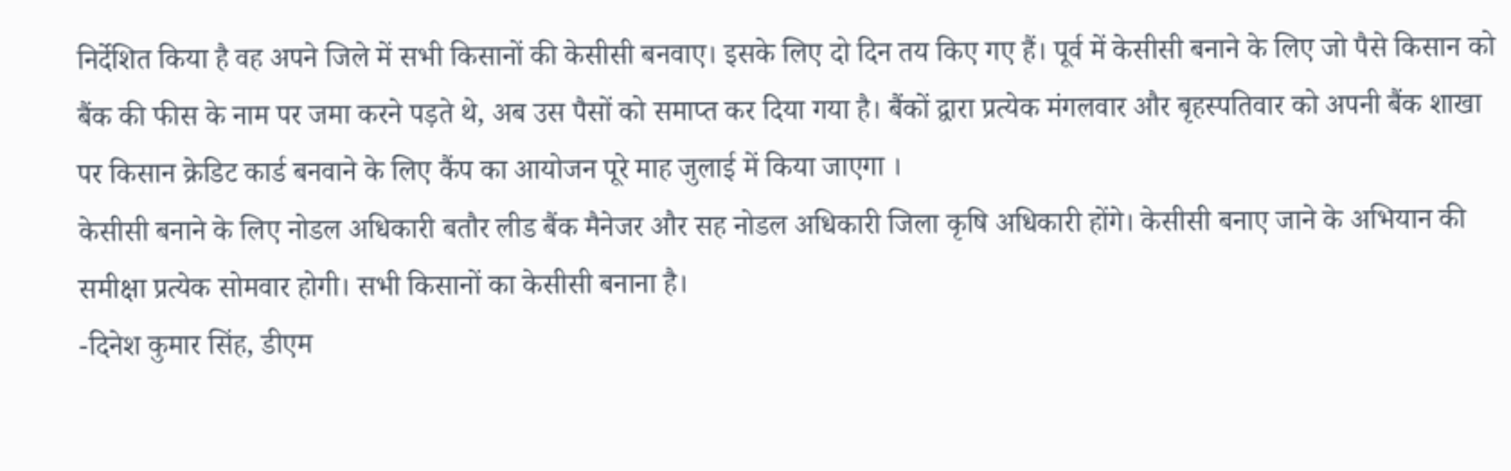निर्देशित किया है वह अपने जिले में सभी किसानों की केसीसी बनवाए। इसके लिए दो दिन तय किए गए हैं। पूर्व में केसीसी बनाने के लिए जो पैसे किसान को बैंक की फीस के नाम पर जमा करने पड़ते थे, अब उस पैसों को समाप्त कर दिया गया है। बैंकों द्वारा प्रत्येक मंगलवार और बृहस्पतिवार को अपनी बैंक शाखा पर किसान क्रेडिट कार्ड बनवाने के लिए कैंप का आयोजन पूरे माह जुलाई में किया जाएगा ।
केसीसी बनाने के लिए नोडल अधिकारी बतौर लीड बैंक मैनेजर और सह नोडल अधिकारी जिला कृषि अधिकारी होंगे। केसीसी बनाए जाने के अभियान की समीक्षा प्रत्येक सोमवार होगी। सभी किसानों का केसीसी बनाना है।
-दिनेश कुमार सिंह, डीएम